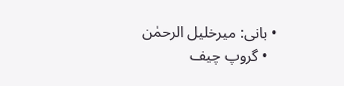• بانی: میرخلیل الرحمٰن
  • گروپ چیف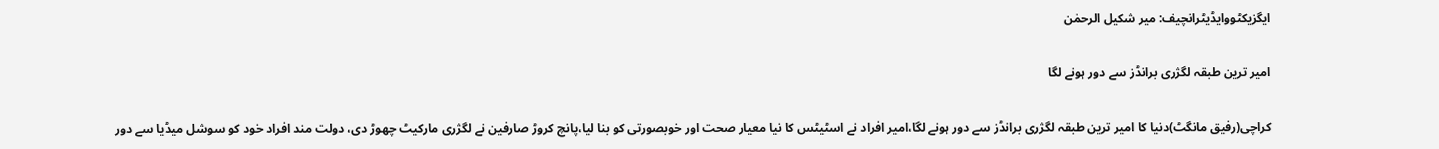ایگزیکٹووایڈیٹرانچیف: میر شکیل الرحمٰن

امیر ترین طبقہ لگژری برانڈز سے دور ہونے لگا

کراچی(رفیق مانگٹ)دنیا کا امیر ترین طبقہ لگژری برانڈز سے دور ہونے لگا،امیر افراد نے اسٹیٹس کا نیا معیار صحت اور خوبصورتی کو بنا لیا،پانچ کروڑ صارفین نے لگژری مارکیٹ چھوڑ دی، دولت مند افراد خود کو سوشل میڈیا سے دور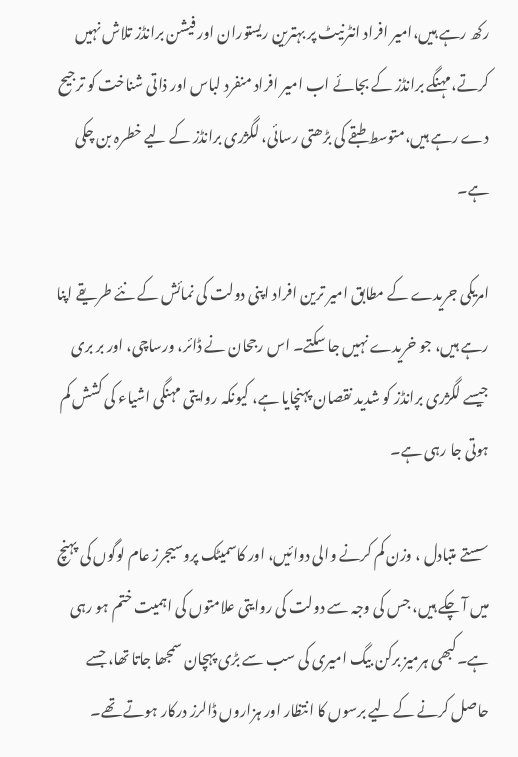رکھ رہے ہیں،امیر افراد انٹرنیٹ پر بہترین ریستوران اور فیشن برانڈز تلاش نہیں کرتے،مہنگے برانڈز کے بجائے اب امیر افراد منفرد لباس اور ذاتی شناخت کو ترجیح دے رہے ہیں،متوسط طبقے کی بڑھتی رسائی، لگژری برانڈز کے لیے خطرہ بن چکی ہے۔

امریکی جریدے کے مطابق امیر ترین افراد اپنی دولت کی نمائش کے نئے طریقے اپنا رہے ہیں، جو خریدے نہیں جا سکتے۔ اس رجحان نے ڈائر، ورساچی، اور بر بری جیسے لگژری برانڈز کو شدید نقصان پہنچایا ہے، کیونکہ روایتی مہنگی اشیاء کی کشش کم ہوتی جا رہی ہے۔

سستے متبادل ، وزن کم کرنے والی دوائیں، اور کاسمیٹک پروسیجرز عام لوگوں کی پہنچ میں آ چکے ہیں، جس کی وجہ سے دولت کی روایتی علامتوں کی اہمیت ختم ہو رہی ہے۔کبھی ہرمیز برکن بیگ امیری کی سب سے بڑی پہچان سمجھا جاتا تھا، جسے حاصل کرنے کے لیے برسوں کا انتظار اور ہزاروں ڈالرز درکار ہوتے تھے۔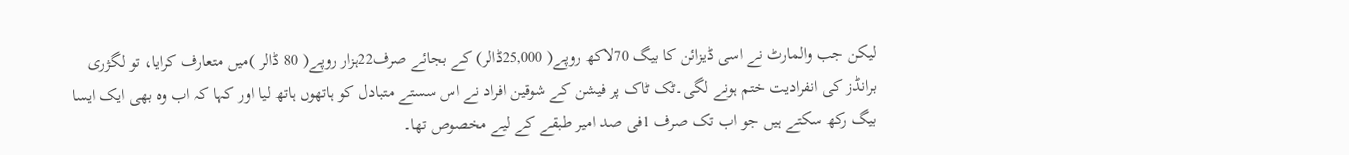لیکن جب والمارٹ نے اسی ڈیزائن کا بیگ 70لاکھ روپے( 25,000ڈالر) کے بجائے صرف22ہزار روپے( 80 ڈالر )میں متعارف کرایا، تو لگژری برانڈز کی انفرادیت ختم ہونے لگی۔ٹک ٹاک پر فیشن کے شوقین افراد نے اس سستے متبادل کو ہاتھوں ہاتھ لیا اور کہا کہ اب وہ بھی ایک ایسا بیگ رکھ سکتے ہیں جو اب تک صرف 1فی صد امیر طبقے کے لیے مخصوص تھا۔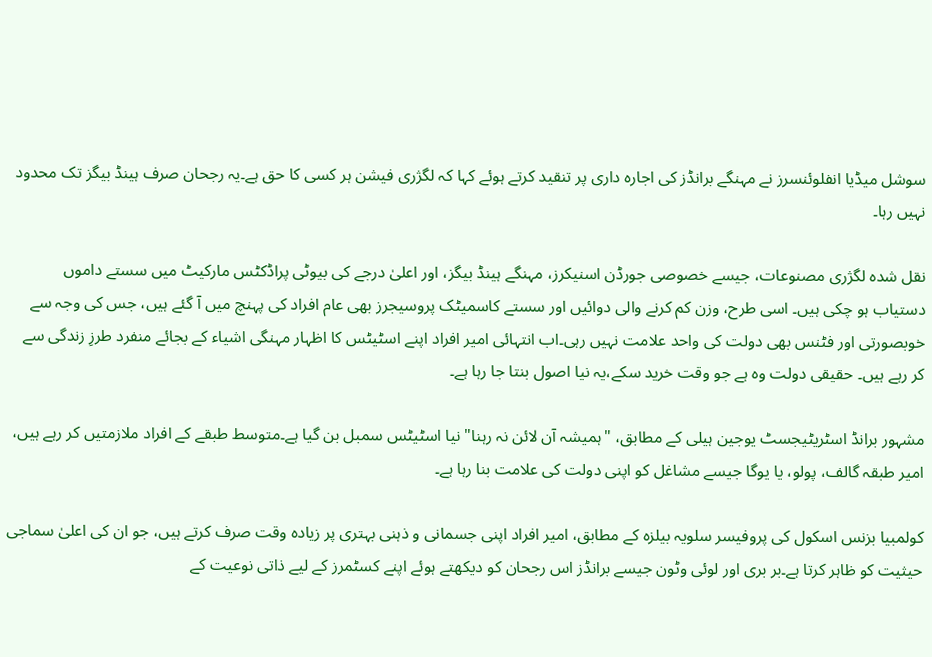سوشل میڈیا انفلوئنسرز نے مہنگے برانڈز کی اجارہ داری پر تنقید کرتے ہوئے کہا کہ لگژری فیشن ہر کسی کا حق ہے۔یہ رجحان صرف ہینڈ بیگز تک محدود نہیں رہا۔

نقل شدہ لگژری مصنوعات، جیسے خصوصی جورڈن اسنیکرز، مہنگے ہینڈ بیگز، اور اعلیٰ درجے کی بیوٹی پراڈکٹس مارکیٹ میں سستے داموں دستیاب ہو چکی ہیں۔ اسی طرح، وزن کم کرنے والی دوائیں اور سستے کاسمیٹک پروسیجرز بھی عام افراد کی پہنچ میں آ گئے ہیں، جس کی وجہ سے خوبصورتی اور فٹنس بھی دولت کی واحد علامت نہیں رہی۔اب انتہائی امیر افراد اپنے اسٹیٹس کا اظہار مہنگی اشیاء کے بجائے منفرد طرزِ زندگی سے کر رہے ہیں۔ حقیقی دولت وہ ہے جو وقت خرید سکے،یہ نیا اصول بنتا جا رہا ہے۔

مشہور برانڈ اسٹریٹیجسٹ یوجین ہیلی کے مطابق، "ہمیشہ آن لائن نہ رہنا" نیا اسٹیٹس سمبل بن گیا ہے۔متوسط طبقے کے افراد ملازمتیں کر رہے ہیں، امیر طبقہ گالف، پولو، یا یوگا جیسے مشاغل کو اپنی دولت کی علامت بنا رہا ہے۔

کولمبیا بزنس اسکول کی پروفیسر سلویہ بیلزہ کے مطابق، امیر افراد اپنی جسمانی و ذہنی بہتری پر زیادہ وقت صرف کرتے ہیں، جو ان کی اعلیٰ سماجی حیثیت کو ظاہر کرتا ہے۔بر بری اور لوئی وٹون جیسے برانڈز اس رجحان کو دیکھتے ہوئے اپنے کسٹمرز کے لیے ذاتی نوعیت کے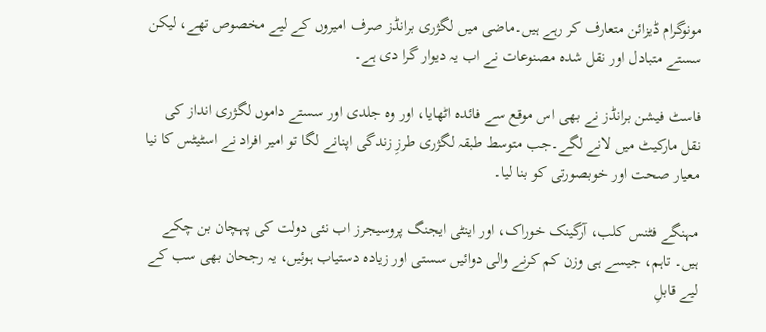مونوگرام ڈیزائن متعارف کر رہے ہیں۔ماضی میں لگژری برانڈز صرف امیروں کے لیے مخصوص تھے، لیکن سستے متبادل اور نقل شدہ مصنوعات نے اب یہ دیوار گرا دی ہے۔

فاسٹ فیشن برانڈز نے بھی اس موقع سے فائدہ اٹھایا، اور وہ جلدی اور سستے داموں لگژری انداز کی نقل مارکیٹ میں لانے لگے۔جب متوسط طبقہ لگژری طرزِ زندگی اپنانے لگا تو امیر افراد نے اسٹیٹس کا نیا معیار صحت اور خوبصورتی کو بنا لیا۔

مہنگے فٹنس کلب، آرگینک خوراک، اور اینٹی ایجنگ پروسیجرز اب نئی دولت کی پہچان بن چکے ہیں۔ تاہم، جیسے ہی وزن کم کرنے والی دوائیں سستی اور زیادہ دستیاب ہوئیں، یہ رجحان بھی سب کے لیے قابلِ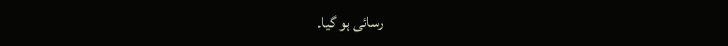رسائی ہو گیا۔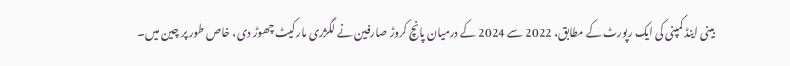بینی اینڈ کمپنی کی ایک رپورٹ کے مطابق، 2022 سے 2024 کے درمیان پانچ کروڑ صارفین نے لگژری مارکیٹ چھوڑ دی، خاص طور پر چین میں۔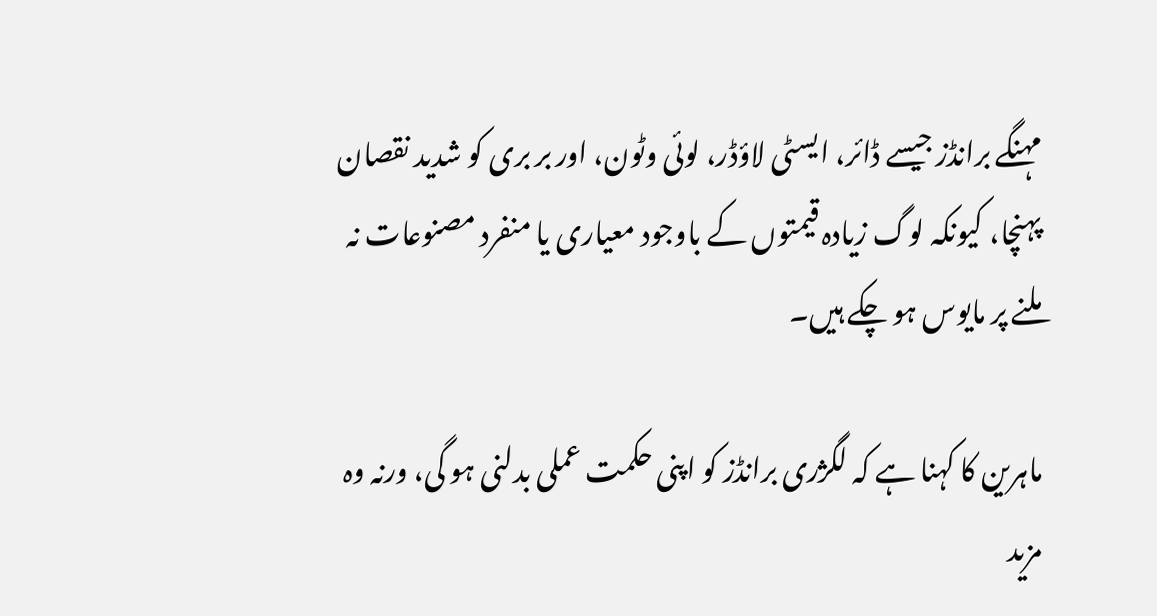مہنگے برانڈز جیسے ڈائر، ایسٹی لاؤڈر، لوئی وٹون، اور بر بری کو شدید نقصان پہنچا، کیونکہ لوگ زیادہ قیمتوں کے باوجود معیاری یا منفرد مصنوعات نہ ملنے پر مایوس ہو چکے ہیں۔

ماہرین کا کہنا ہے کہ لگژری برانڈز کو اپنی حکمت عملی بدلنی ہو گی، ورنہ وہ مزید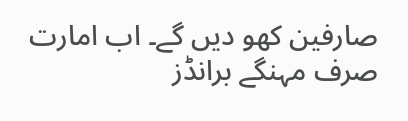صارفین کھو دیں گے۔ اب امارت صرف مہنگے برانڈز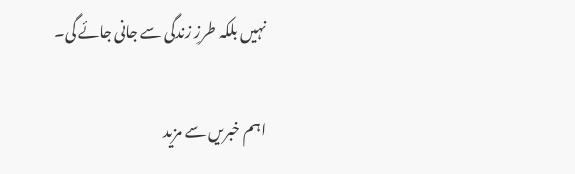نہیں بلکہ طرزِ زندگی سے جانی جائے گی۔

اہم خبریں سے مزید